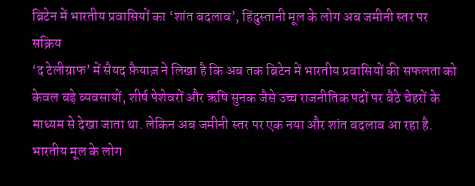ब्रिटेन में भारतीय प्रवासियों का ‘शांत बदलाव’, हिंदुस्तानी मूल के लोग अब जमीनी स्तर पर सक्रिय
‘द टेलीग्राफ’ में सैयद फ़ैयाज़ ने लिखा है कि अब तक ब्रिटेन में भारतीय प्रवासियों की सफलता को केवल बड़े व्यवसायों, शीर्ष पेशेवरों और ऋषि सुनक जैसे उच्च राजनीतिक पदों पर बैठे चेहरों के माध्यम से देखा जाता था. लेकिन अब जमीनी स्तर पर एक नया और शांत बदलाव आ रहा है. भारतीय मूल के लोग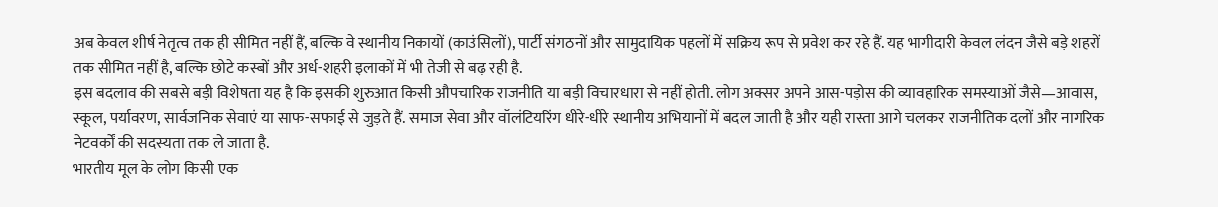अब केवल शीर्ष नेतृत्व तक ही सीमित नहीं हैं, बल्कि वे स्थानीय निकायों (काउंसिलों), पार्टी संगठनों और सामुदायिक पहलों में सक्रिय रूप से प्रवेश कर रहे हैं. यह भागीदारी केवल लंदन जैसे बड़े शहरों तक सीमित नहीं है, बल्कि छोटे कस्बों और अर्ध-शहरी इलाकों में भी तेजी से बढ़ रही है.
इस बदलाव की सबसे बड़ी विशेषता यह है कि इसकी शुरुआत किसी औपचारिक राजनीति या बड़ी विचारधारा से नहीं होती. लोग अक्सर अपने आस-पड़ोस की व्यावहारिक समस्याओं जैसे—आवास, स्कूल, पर्यावरण, सार्वजनिक सेवाएं या साफ-सफाई से जुड़ते हैं. समाज सेवा और वॉलंटियरिंग धीरे-धीरे स्थानीय अभियानों में बदल जाती है और यही रास्ता आगे चलकर राजनीतिक दलों और नागरिक नेटवर्कों की सदस्यता तक ले जाता है.
भारतीय मूल के लोग किसी एक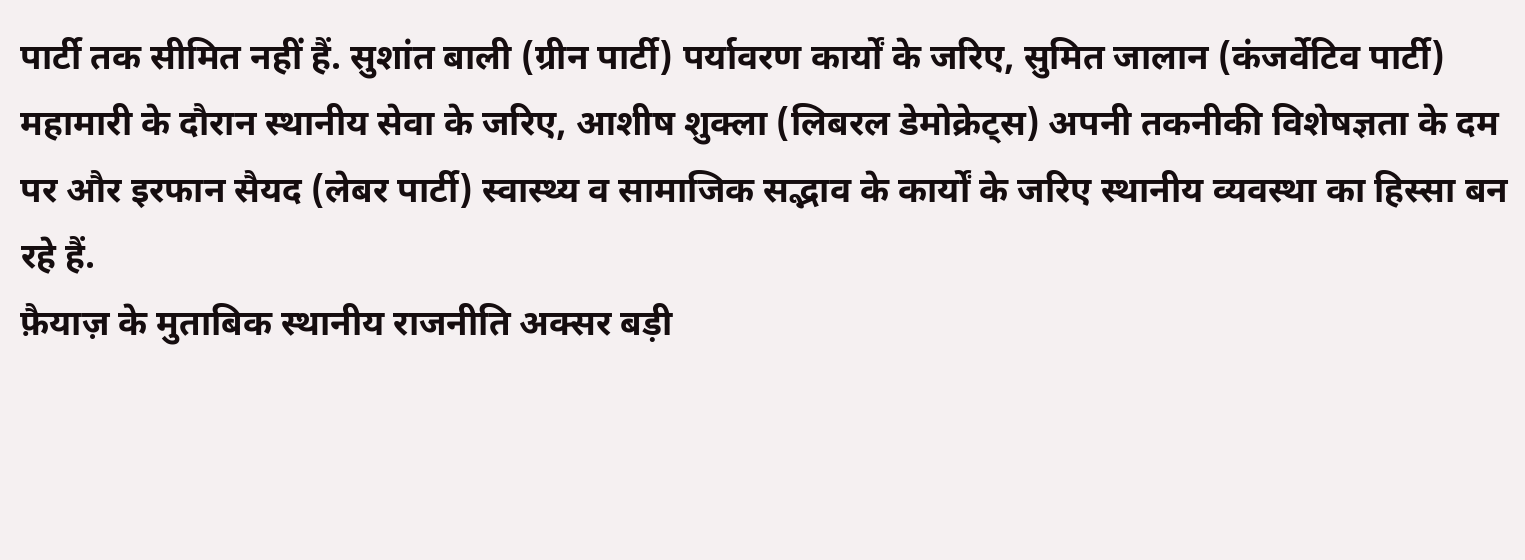पार्टी तक सीमित नहीं हैं. सुशांत बाली (ग्रीन पार्टी) पर्यावरण कार्यों के जरिए, सुमित जालान (कंजर्वेटिव पार्टी) महामारी के दौरान स्थानीय सेवा के जरिए, आशीष शुक्ला (लिबरल डेमोक्रेट्स) अपनी तकनीकी विशेषज्ञता के दम पर और इरफान सैयद (लेबर पार्टी) स्वास्थ्य व सामाजिक सद्भाव के कार्यों के जरिए स्थानीय व्यवस्था का हिस्सा बन रहे हैं.
फ़ैयाज़ के मुताबिक स्थानीय राजनीति अक्सर बड़ी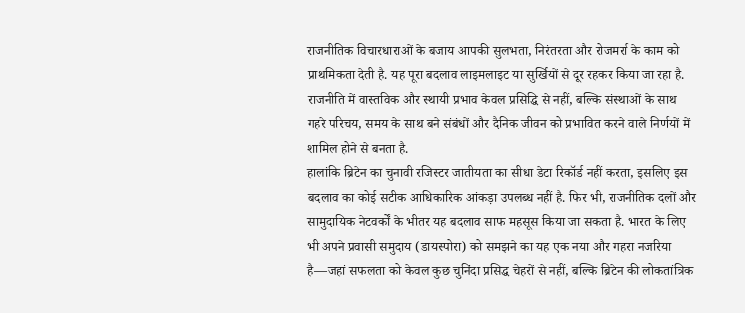राजनीतिक विचारधाराओं के बजाय आपकी सुलभता, निरंतरता और रोजमर्रा के काम को प्राथमिकता देती है. यह पूरा बदलाव लाइमलाइट या सुर्खियों से दूर रहकर किया जा रहा है. राजनीति में वास्तविक और स्थायी प्रभाव केवल प्रसिद्धि से नहीं, बल्कि संस्थाओं के साथ गहरे परिचय, समय के साथ बने संबंधों और दैनिक जीवन को प्रभावित करने वाले निर्णयों में शामिल होने से बनता है.
हालांकि ब्रिटेन का चुनावी रजिस्टर जातीयता का सीधा डेटा रिकॉर्ड नहीं करता, इसलिए इस बदलाव का कोई सटीक आधिकारिक आंकड़ा उपलब्ध नहीं है. फिर भी, राजनीतिक दलों और सामुदायिक नेटवर्कों के भीतर यह बदलाव साफ महसूस किया जा सकता है. भारत के लिए भी अपने प्रवासी समुदाय (डायस्पोरा) को समझने का यह एक नया और गहरा नजरिया है—जहां सफलता को केवल कुछ चुनिंदा प्रसिद्ध चेहरों से नहीं, बल्कि ब्रिटेन की लोकतांत्रिक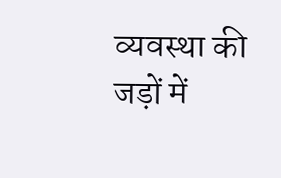व्यवस्था की जड़ों में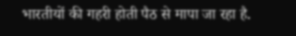भारतीयों की गहरी होती पैठ से मापा जा रहा है.